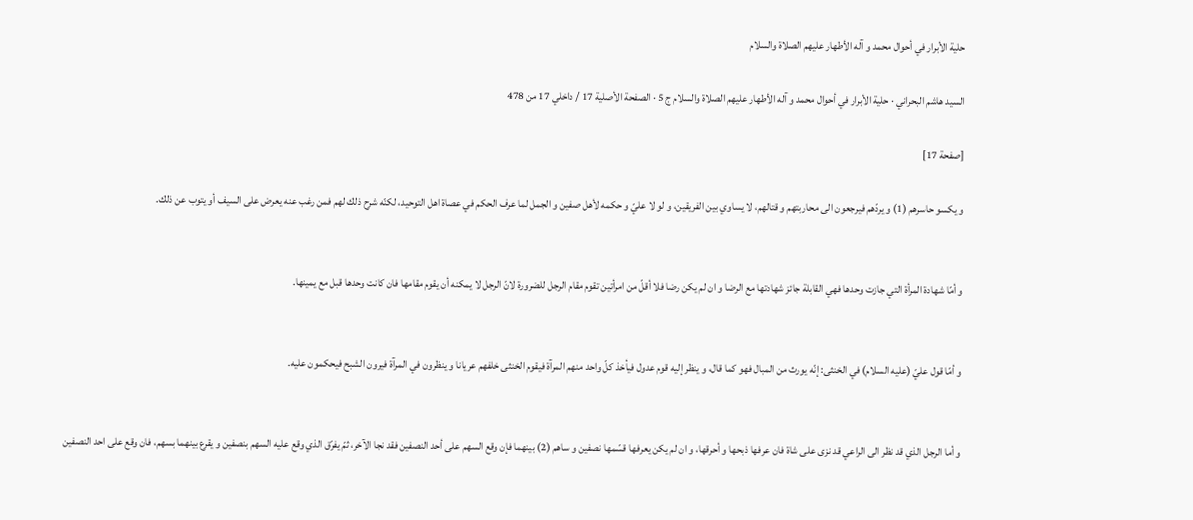حلية الأبرار في أحوال محمد و آله الأطهار عليهم الصلاة والسلام

السيد هاشم البحراني · حلية الأبرار في أحوال محمد و آله الأطهار عليهم الصلاة والسلام ج 5 · الصفحة الأصلية 17 / داخلي 17 من 478

[صفحة 17]

و يكسو حاسرهم (1) و يردّهم فيرجعون الى محاربتهم و قتالهم، لا يساوي بين الفريقين، و لو لا عليّ و حكمه لأهل صفين و الجمل لما عرف الحكم في عصاة اهل التوحيد، لكنّه شرح ذلك لهم فمن رغب عنه يعرض على السيف أو يتوب عن ذلك.


و أمّا شهادة المرأة التي جازت وحدها فهي القابلة جائز شهادتها مع الرضا و ان لم يكن رضا فلا أقلّ من امرأتين تقوم مقام الرجل للضرورة لانّ الرجل لا يمكنه أن يقوم مقامها فان كانت وحدها قبل مع يمينها.


و أمّا قول عليّ (عليه السلام) في الخنثى: إنّه يورث من المبال فهو كما قال، و ينظر إليه قوم عدول فيأخذ كلّ واحد منهم المرآة فيقوم الخنثى خلفهم عريانا و ينظرون في المرآة فيرون الشبح فيحكمون عليه.


و أما الرجل الذي قد نظر الى الراعي قد نزى على شاة فان عرفها ذبحها و أحرقها، و ان لم يكن يعرفها قسّمها نصفين و ساهم (2) بينهما فإن وقع السهم على أحد النصفين فقد نجا الآخر، ثمّ يفرّق الذي وقع عليه السهم بنصفين و يقرع بينهما بسهم، فان وقع على احد النصفين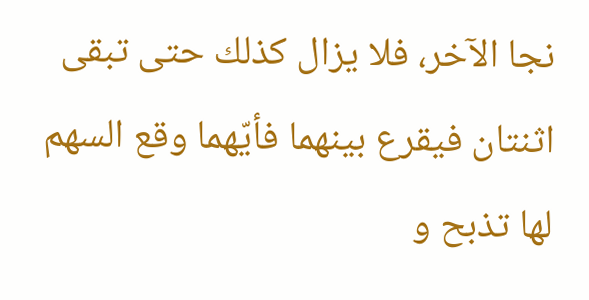نجا الآخر، فلا يزال كذلك حتى تبقى اثنتان فيقرع بينهما فأيّهما وقع السهم لها تذبح و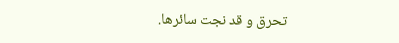تحرق و قد نجت سائرها.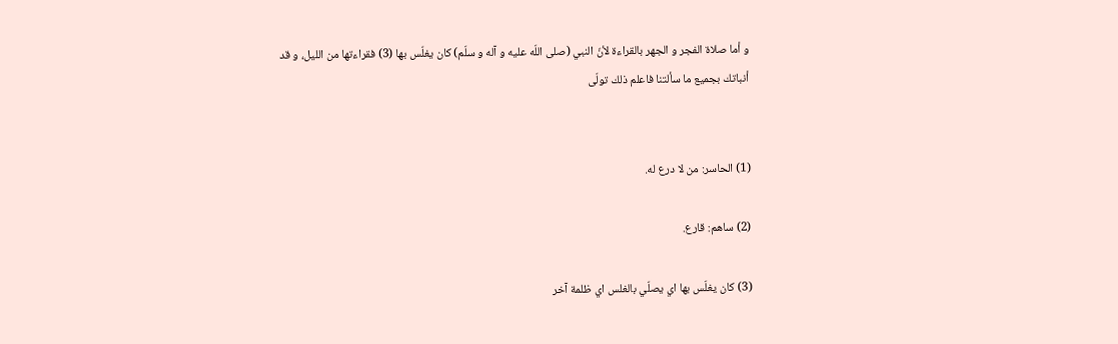و أما صلاة الفجر و الجهر بالقراءة لأنّ النبي (صلى اللّه عليه و آله و سلّم) كان يغلّس بها (3) فقراءتها من الليل، و قد أنباتك بجميع ما سألتنا فاعلم ذلك تولّى


(1) الحاسر: من لا درع له.

(2) ساهم: قارع.

(3) كان يغلّس بها اي يصلّي بالغلس اي ظلمة آخر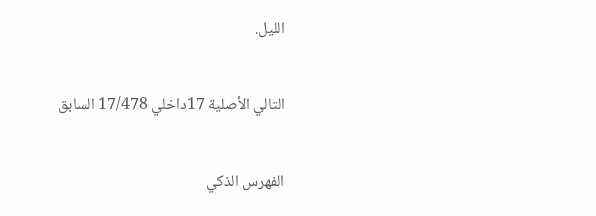الليل.

التالي الأصلية 17داخلي 17/478 السابق

الفهرس الذكي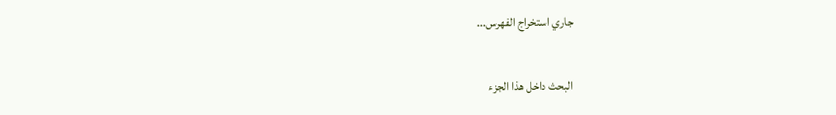جاري استخراج الفهرس...

البحث داخل هذا الجزء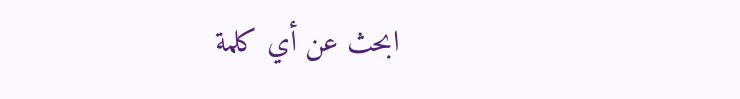ابحث عن أي كلمة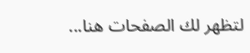لتظهر لك الصفحات هنا...